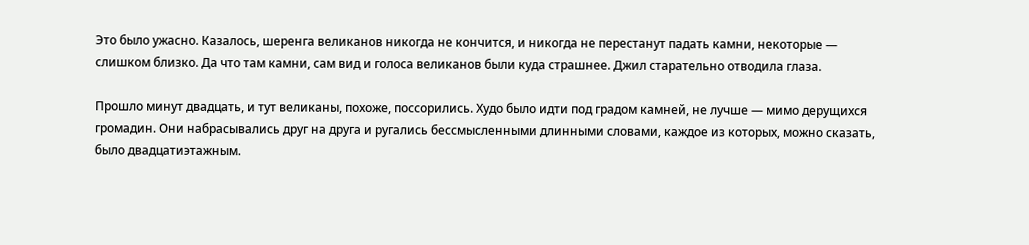Это было ужасно. Казалось, шеренга великанов никогда не кончится, и никогда не перестанут падать камни, некоторые — слишком близко. Да что там камни, сам вид и голоса великанов были куда страшнее. Джил старательно отводила глаза.

Прошло минут двадцать, и тут великаны, похоже, поссорились. Худо было идти под градом камней, не лучше — мимо дерущихся громадин. Они набрасывались друг на друга и ругались бессмысленными длинными словами, каждое из которых, можно сказать, было двадцатиэтажным.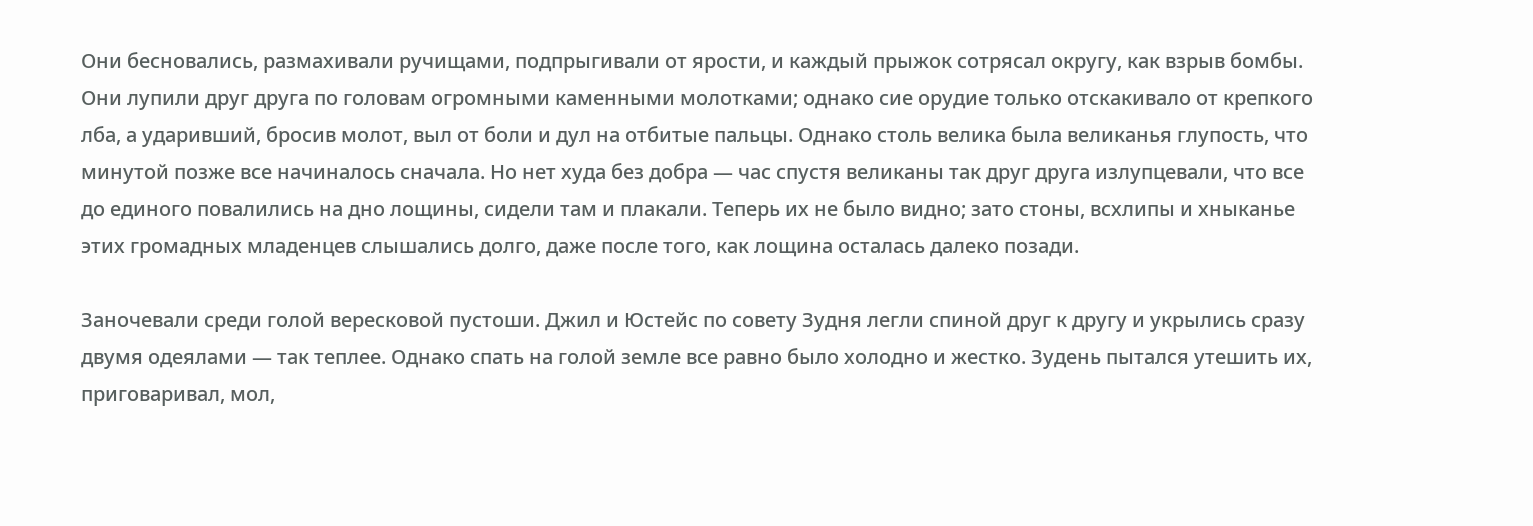Они бесновались, размахивали ручищами, подпрыгивали от ярости, и каждый прыжок сотрясал округу, как взрыв бомбы. Они лупили друг друга по головам огромными каменными молотками; однако сие орудие только отскакивало от крепкого лба, а ударивший, бросив молот, выл от боли и дул на отбитые пальцы. Однако столь велика была великанья глупость, что минутой позже все начиналось сначала. Но нет худа без добра — час спустя великаны так друг друга излупцевали, что все до единого повалились на дно лощины, сидели там и плакали. Теперь их не было видно; зато стоны, всхлипы и хныканье этих громадных младенцев слышались долго, даже после того, как лощина осталась далеко позади.

Заночевали среди голой вересковой пустоши. Джил и Юстейс по совету Зудня легли спиной друг к другу и укрылись сразу двумя одеялами — так теплее. Однако спать на голой земле все равно было холодно и жестко. Зудень пытался утешить их, приговаривал, мол,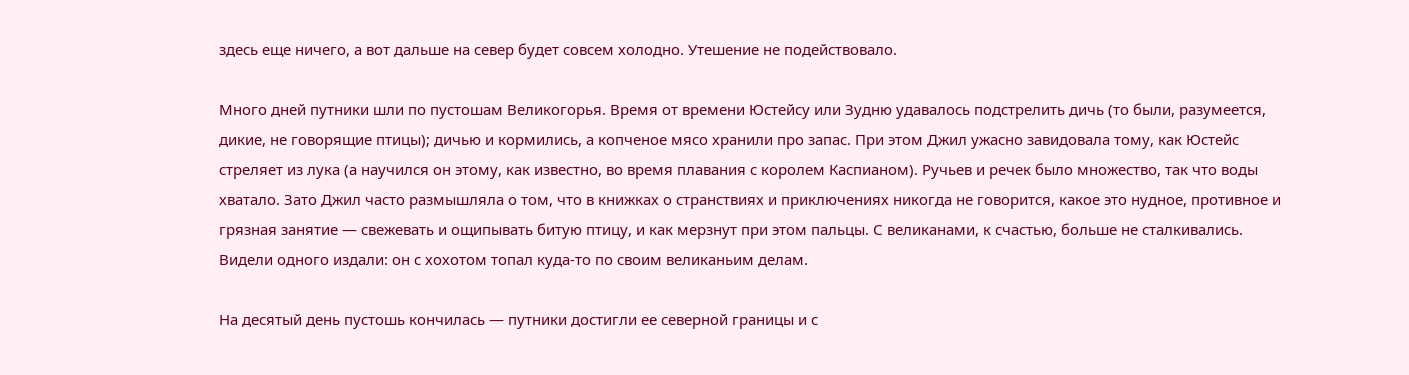здесь еще ничего, а вот дальше на север будет совсем холодно. Утешение не подействовало.

Много дней путники шли по пустошам Великогорья. Время от времени Юстейсу или Зудню удавалось подстрелить дичь (то были, разумеется, дикие, не говорящие птицы); дичью и кормились, а копченое мясо хранили про запас. При этом Джил ужасно завидовала тому, как Юстейс стреляет из лука (а научился он этому, как известно, во время плавания с королем Каспианом). Ручьев и речек было множество, так что воды хватало. Зато Джил часто размышляла о том, что в книжках о странствиях и приключениях никогда не говорится, какое это нудное, противное и грязная занятие — свежевать и ощипывать битую птицу, и как мерзнут при этом пальцы. С великанами, к счастью, больше не сталкивались. Видели одного издали: он с хохотом топал куда-то по своим великаньим делам.

На десятый день пустошь кончилась — путники достигли ее северной границы и с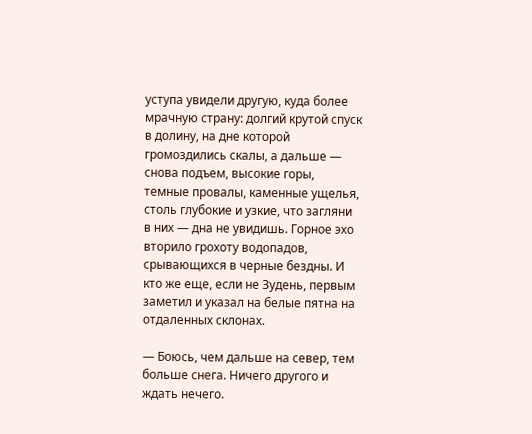уступа увидели другую, куда более мрачную страну: долгий крутой спуск в долину, на дне которой громоздились скалы, а дальше — снова подъем, высокие горы, темные провалы, каменные ущелья, столь глубокие и узкие, что загляни в них — дна не увидишь. Горное эхо вторило грохоту водопадов, срывающихся в черные бездны. И кто же еще, если не Зудень, первым заметил и указал на белые пятна на отдаленных склонах.

— Боюсь, чем дальше на север, тем больше снега. Ничего другого и ждать нечего.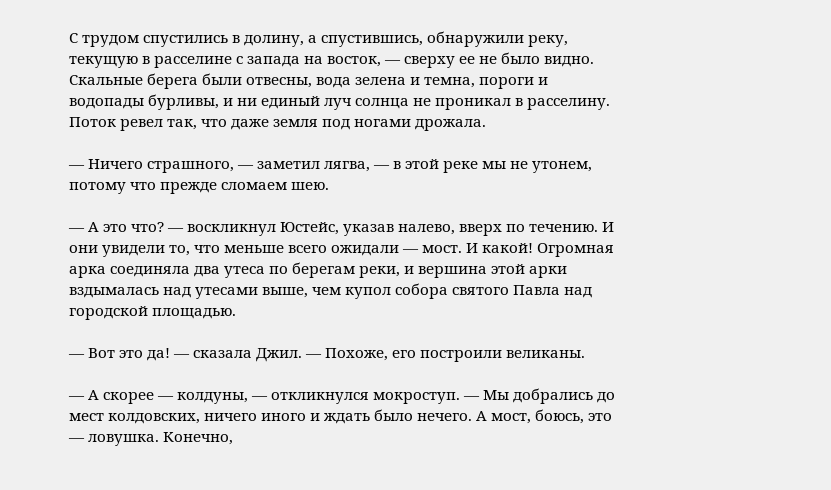С трудом спустились в долину, а спустившись, обнаружили реку, текущую в расселине с запада на восток, — сверху ее не было видно. Скальные берега были отвесны, вода зелена и темна, пороги и водопады бурливы, и ни единый луч солнца не проникал в расселину. Поток ревел так, что даже земля под ногами дрожала.

— Ничего страшного, — заметил лягва, — в этой реке мы не утонем, потому что прежде сломаем шею.

— А это что? — воскликнул Юстейс, указав налево, вверх по течению. И они увидели то, что меньше всего ожидали — мост. И какой! Огромная арка соединяла два утеса по берегам реки, и вершина этой арки вздымалась над утесами выше, чем купол собора святого Павла над городской площадью.

— Вот это да! — сказала Джил. — Похоже, его построили великаны.

— А скорее — колдуны, — откликнулся мокроступ. — Мы добрались до мест колдовских, ничего иного и ждать было нечего. А мост, боюсь, это — ловушка. Конечно,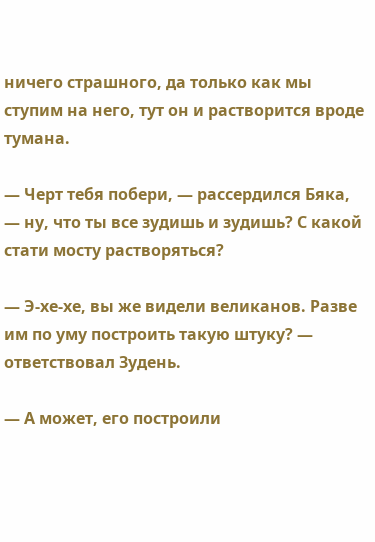ничего страшного, да только как мы ступим на него, тут он и растворится вроде тумана.

— Черт тебя побери, — рассердился Бяка, — ну, что ты все зудишь и зудишь? С какой стати мосту растворяться?

— Э-хе-хе, вы же видели великанов. Разве им по уму построить такую штуку? — ответствовал Зудень.

— А может, его построили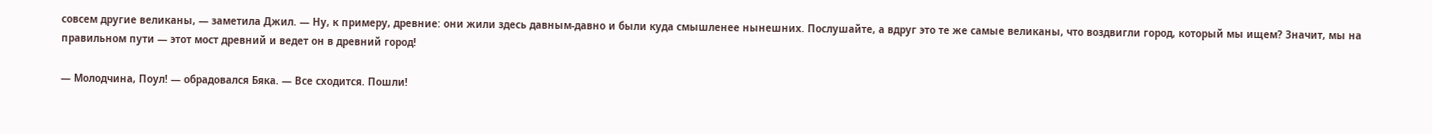совсем другие великаны, — заметила Джил. — Ну, к примеру, древние: они жили здесь давным-давно и были куда смышленее нынешних. Послушайте, а вдруг это те же самые великаны, что воздвигли город, который мы ищем? Значит, мы на правильном пути — этот мост древний и ведет он в древний город!

— Молодчина, Поул! — обрадовался Бяка. — Все сходится. Пошли!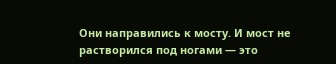Они направились к мосту. И мост не растворился под ногами — это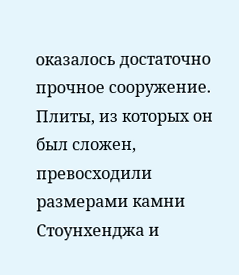оказалось достаточно прочное сооружение. Плиты, из которых он был сложен, превосходили размерами камни Стоунхенджа и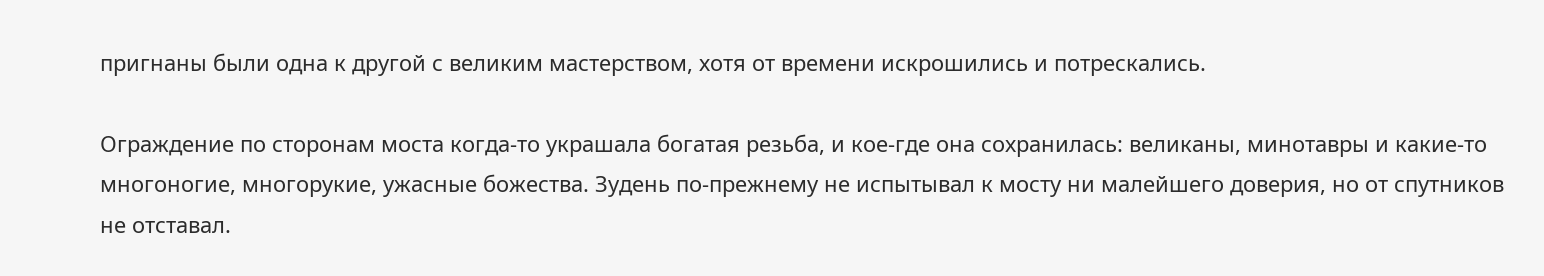пригнаны были одна к другой с великим мастерством, хотя от времени искрошились и потрескались.

Ограждение по сторонам моста когда-то украшала богатая резьба, и кое-где она сохранилась: великаны, минотавры и какие-то многоногие, многорукие, ужасные божества. Зудень по-прежнему не испытывал к мосту ни малейшего доверия, но от спутников не отставал.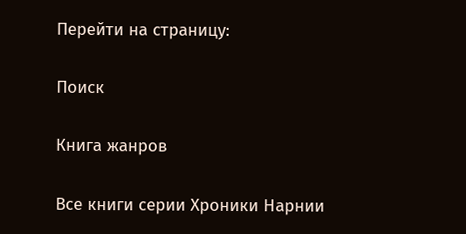Перейти на страницу:

Поиск

Книга жанров

Все книги серии Хроники Нарнии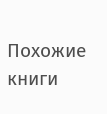Похожие книги